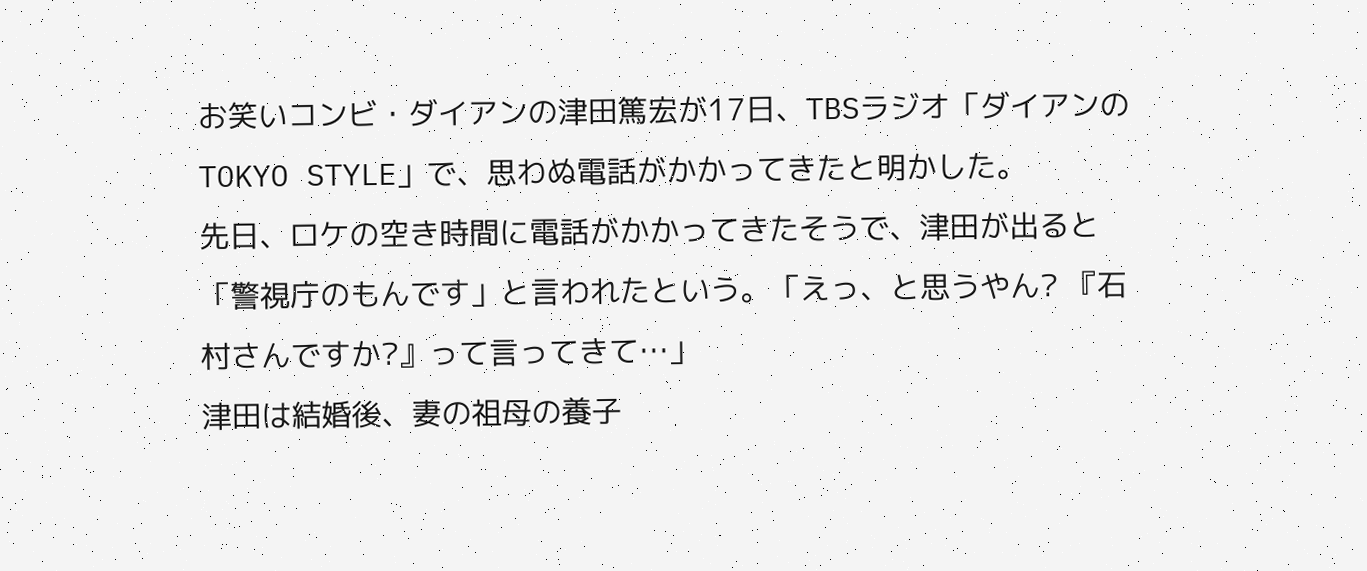お笑いコンビ・ダイアンの津田篤宏が17日、TBSラジオ「ダイアンのTOKYO STYLE」で、思わぬ電話がかかってきたと明かした。
先日、ロケの空き時間に電話がかかってきたそうで、津田が出ると「警視庁のもんです」と言われたという。「えっ、と思うやん? 『石村さんですか?』って言ってきて…」
津田は結婚後、妻の祖母の養子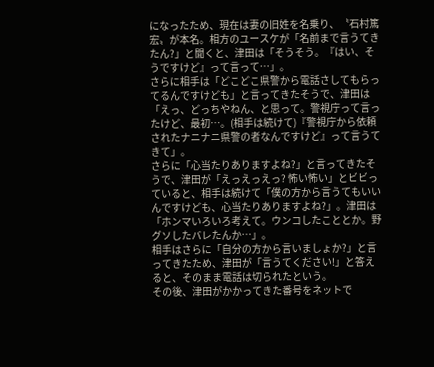になったため、現在は妻の旧姓を名乗り、〝石村篤宏〟が本名。相方のユースケが「名前まで言うてきたん?」と聞くと、津田は「そうそう。『はい、そうですけど』って言って…」。
さらに相手は「どこどこ県警から電話さしてもらってるんですけども」と言ってきたそうで、津田は「えっ、どっちやねん、と思って。警視庁って言ったけど、最初…。(相手は続けて)『警視庁から依頼されたナニナニ県警の者なんですけど』って言うてきて」。
さらに「心当たりありますよね?」と言ってきたそうで、津田が「えっえっえっ? 怖い怖い」とビビっていると、相手は続けて「僕の方から言うてもいいんですけども、心当たりありますよね?」。津田は「ホンマいろいろ考えて。ウンコしたこととか。野グソしたバレたんか…」。
相手はさらに「自分の方から言いましょか?」と言ってきたため、津田が「言うてください!」と答えると、そのまま電話は切られたという。
その後、津田がかかってきた番号をネットで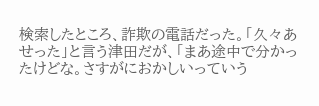検索したところ、詐欺の電話だった。「久々あせった」と言う津田だが、「まあ途中で分かったけどな。さすがにおかしいっていう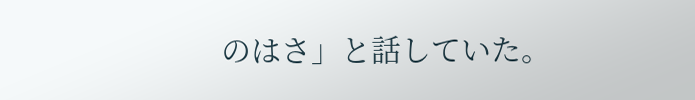のはさ」と話していた。